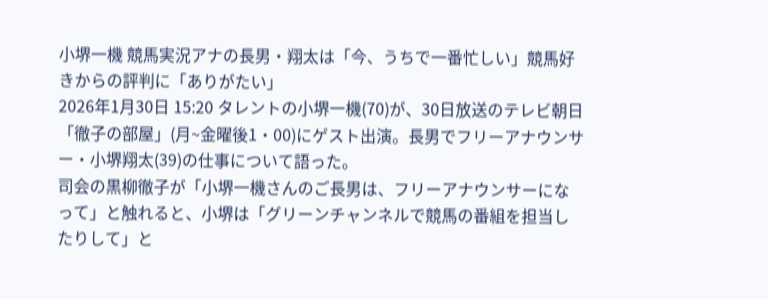小堺一機 競馬実況アナの長男・翔太は「今、うちで一番忙しい」競馬好きからの評判に「ありがたい」
2026年1月30日 15:20 タレントの小堺一機(70)が、30日放送のテレビ朝日「徹子の部屋」(月~金曜後1・00)にゲスト出演。長男でフリーアナウンサー・小堺翔太(39)の仕事について語った。
司会の黒柳徹子が「小堺一機さんのご長男は、フリーアナウンサーになって」と触れると、小堺は「グリーンチャンネルで競馬の番組を担当したりして」と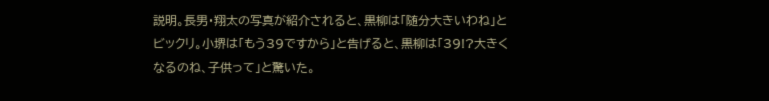説明。長男・翔太の写真が紹介されると、黒柳は「随分大きいわね」とビックリ。小堺は「もう39ですから」と告げると、黒柳は「39!?大きくなるのね、子供って」と驚いた。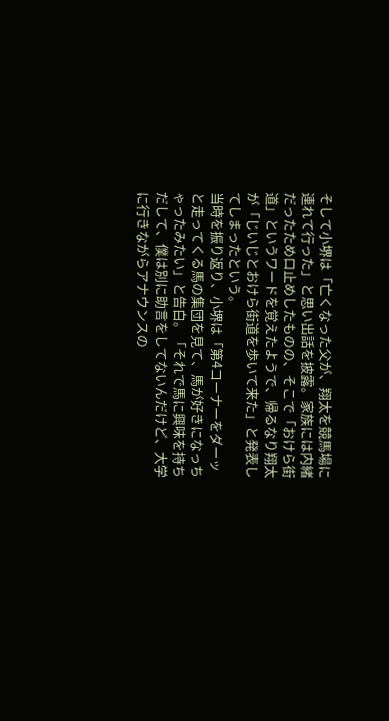そして小堺は「亡くなった父が、翔太を競馬場に連れて行った」と思い出話を披露。家族には内緒だったため口止めしたものの、そこで「おけら街道」というワードを覚えたようで、帰るなり翔太が「じいじとおけら街道を歩いて来た」と発表してしまったという。
当時を振り返り、小堺は「第4コーナーをダーッと走ってくる馬の集団を見て、馬が好きになっちゃったみたい」と告白。「それで馬に興味を持ちだして、僕は別に助言をしてないんだけど、大学に行きながらアナウンスの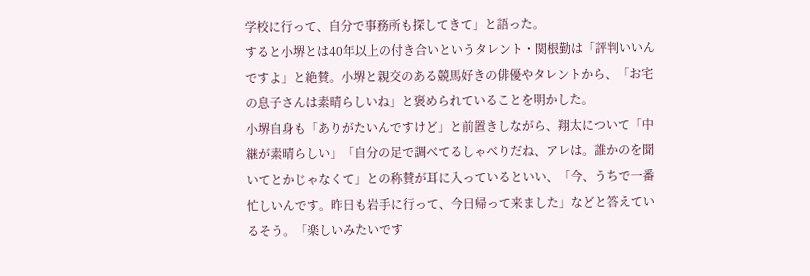学校に行って、自分で事務所も探してきて」と語った。
すると小堺とは40年以上の付き合いというタレント・関根勤は「評判いいんですよ」と絶賛。小堺と親交のある競馬好きの俳優やタレントから、「お宅の息子さんは素晴らしいね」と褒められていることを明かした。
小堺自身も「ありがたいんですけど」と前置きしながら、翔太について「中継が素晴らしい」「自分の足で調べてるしゃべりだね、アレは。誰かのを聞いてとかじゃなくて」との称賛が耳に入っているといい、「今、うちで一番忙しいんです。昨日も岩手に行って、今日帰って来ました」などと答えているそう。「楽しいみたいです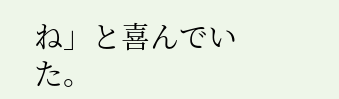ね」と喜んでいた。